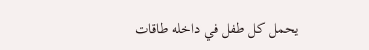يحمل كل طفل في داخله طاقات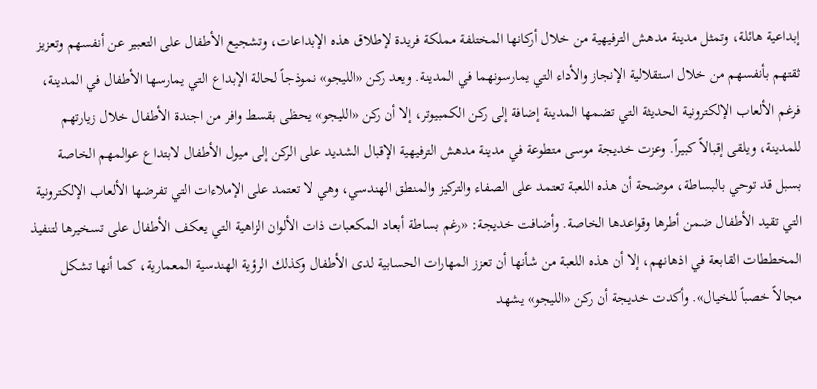إبداعية هائلة، وتمثل مدينة مدهش الترفيهية من خلال أركانها المختلفة مملكة فريدة لإطلاق هذه الإبداعات، وتشجيع الأطفال على التعبير عن أنفسهم وتعزيز ثقتهم بأنفسهم من خلال استقلالية الإنجاز والأداء التي يمارسونهما في المدينة. ويعد ركن «الليجو» نموذجاً لحالة الإبداع التي يمارسها الأطفال في المدينة، فرغم الألعاب الإلكترونية الحديثة التي تضمها المدينة إضافة إلى ركن الكمبيوتر، إلا أن ركن «الليجو» يحظى بقسط وافر من اجندة الأطفال خلال زيارتهم للمدينة، ويلقى إقبالاً كبيراً. وعزت خديجة موسى متطوعة في مدينة مدهش الترفيهية الإقبال الشديد على الركن إلى ميول الأطفال لابتداع عوالمهم الخاصة بسبل قد توحي بالبساطة، موضحة أن هذه اللعبة تعتمد على الصفاء والتركيز والمنطق الهندسي، وهي لا تعتمد على الإملاءات التي تفرضها الألعاب الإلكترونية التي تقيد الأطفال ضمن أطرها وقواعدها الخاصة. وأضافت خديجة: «رغم بساطة أبعاد المكعبات ذات الألوان الزاهية التي يعكف الأطفال على تسخيرها لتنفيذ المخططات القابعة في اذهانهم، إلا أن هذه اللعبة من شأنها أن تعزز المهارات الحسابية لدى الأطفال وكذلك الرؤية الهندسية المعمارية، كما أنها تشكل مجالاً خصباً للخيال». وأكدت خديجة أن ركن «الليجو» يشهد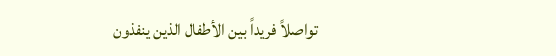تواصلاً فريداً بين الأطفال الذين ينفذون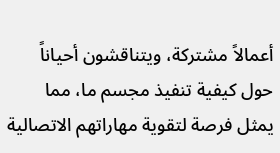أعمالاً مشتركة، ويتناقشون أحياناً حول كيفية تنفيذ مجسم ما، مما يمثل فرصة لتقوية مهاراتهم الاتصالية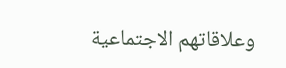وعلاقاتهم الاجتماعية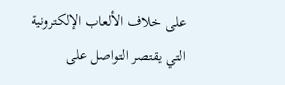على خلاف الألعاب الإلكترونية التي يقتصر التواصل على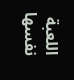اللعبة نفسها